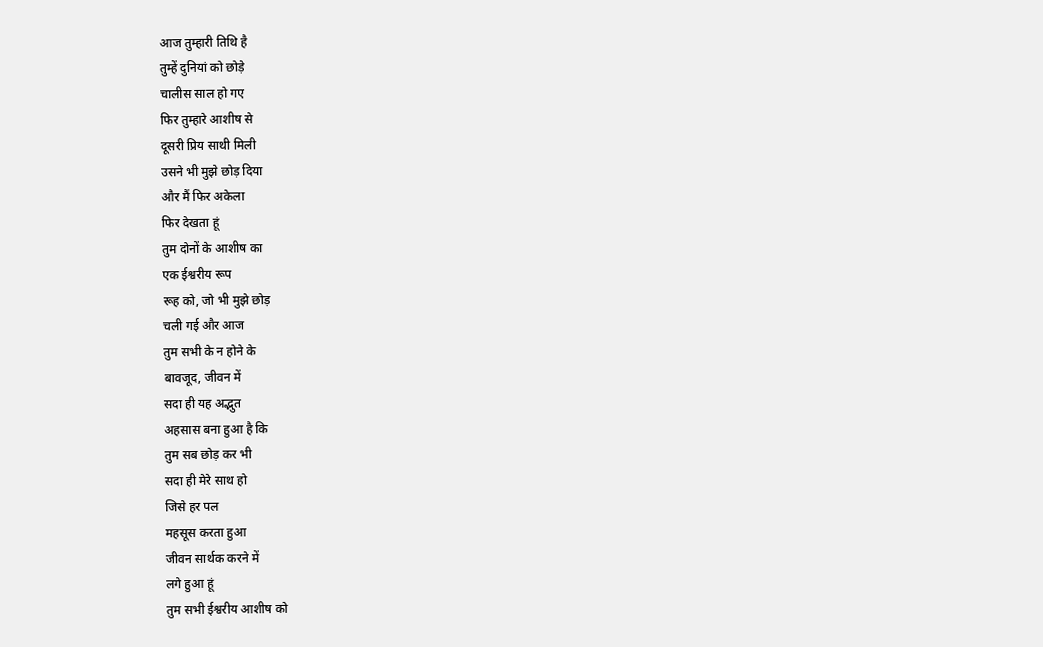आज तुम्हारी तिथि है
तुम्हें दुनियां को छोड़े
चालीस साल हो गए
फिर तुम्हारे आशीष से
दूसरी प्रिय साथी मिली
उसने भी मुझे छोड़ दिया
और मैं फिर अकेला
फिर देखता हूं
तुम दोनों के आशीष का
एक ईश्वरीय रूप
रूह को, जो भी मुझे छोड़
चली गई और आज
तुम सभी के न होने के
बावजूद, जीवन में
सदा ही यह अद्भुत
अहसास बना हुआ है कि
तुम सब छोड़ कर भी
सदा ही मेरे साथ हो
जिसे हर पल
महसूस करता हुआ
जीवन सार्थक करने में
लगे हुआ हूं
तुम सभी ईश्वरीय आशीष को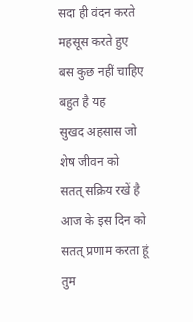सदा ही वंदन करते
महसूस करते हुए
बस कुछ नहीं चाहिए
बहुत है यह
सुखद अहसास जो
शेष जीवन को
सतत् सक्रिय रखें है
आज के इस दिन को
सतत् प्रणाम करता हूं
तुम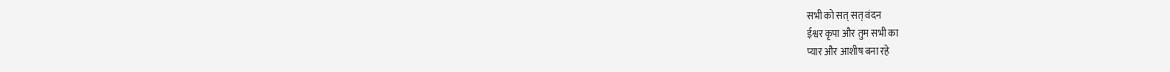सभी को सत् सत् वंदन
ईश्वर कृपा और तुम सभी का
प्यार और आशीष बना रहे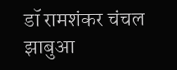डॉ रामशंकर चंचल
झाबुआ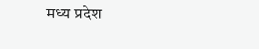मध्य प्रदेश